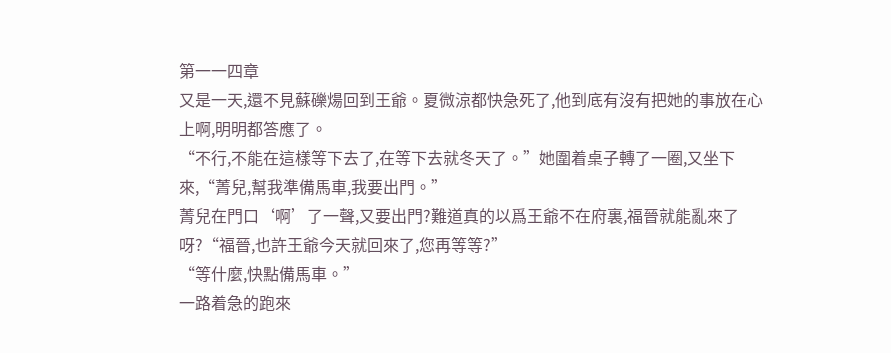第一一四章
又是一天,還不見蘇礫煬回到王爺。夏微涼都快急死了,他到底有沒有把她的事放在心上啊,明明都答應了。
“不行,不能在這樣等下去了,在等下去就冬天了。”她圍着桌子轉了一圈,又坐下來,“菁兒,幫我準備馬車,我要出門。”
菁兒在門口‘啊’了一聲,又要出門?難道真的以爲王爺不在府裏,福晉就能亂來了呀?“福晉,也許王爺今天就回來了,您再等等?”
“等什麼,快點備馬車。”
一路着急的跑來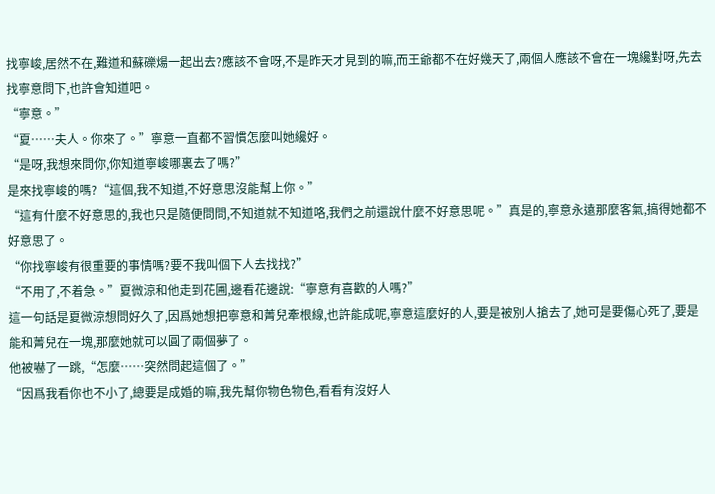找寧峻,居然不在,難道和蘇礫煬一起出去?應該不會呀,不是昨天才見到的嘛,而王爺都不在好幾天了,兩個人應該不會在一塊纔對呀,先去找寧意問下,也許會知道吧。
“寧意。”
“夏……夫人。你來了。”寧意一直都不習慣怎麼叫她纔好。
“是呀,我想來問你,你知道寧峻哪裏去了嗎?”
是來找寧峻的嗎?“這個,我不知道,不好意思沒能幫上你。”
“這有什麼不好意思的,我也只是隨便問問,不知道就不知道咯,我們之前還說什麼不好意思呢。”真是的,寧意永遠那麼客氣,搞得她都不好意思了。
“你找寧峻有很重要的事情嗎?要不我叫個下人去找找?”
“不用了,不着急。”夏微涼和他走到花圃,邊看花邊說:“寧意有喜歡的人嗎?”
這一句話是夏微涼想問好久了,因爲她想把寧意和菁兒牽根線,也許能成呢,寧意這麼好的人,要是被別人搶去了,她可是要傷心死了,要是能和菁兒在一塊,那麼她就可以圓了兩個夢了。
他被嚇了一跳,“怎麼……突然問起這個了。”
“因爲我看你也不小了,總要是成婚的嘛,我先幫你物色物色,看看有沒好人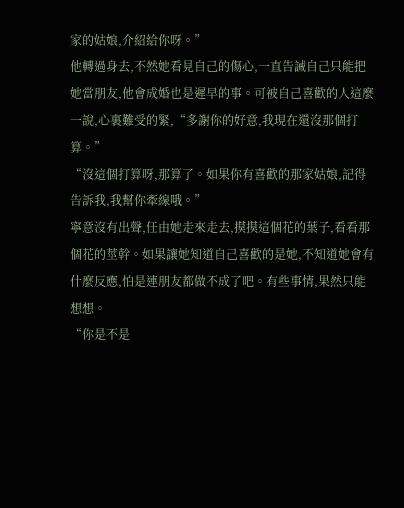家的姑娘,介紹給你呀。”
他轉過身去,不然她看見自己的傷心,一直告誡自己只能把她當朋友,他會成婚也是遲早的事。可被自己喜歡的人這麼一說,心裏難受的緊,“多謝你的好意,我現在還沒那個打算。”
“沒這個打算呀,那算了。如果你有喜歡的那家姑娘,記得告訴我,我幫你牽線哦。”
寧意沒有出聲,任由她走來走去,摸摸這個花的葉子,看看那個花的莖幹。如果讓她知道自己喜歡的是她,不知道她會有什麼反應,怕是連朋友都做不成了吧。有些事情,果然只能想想。
“你是不是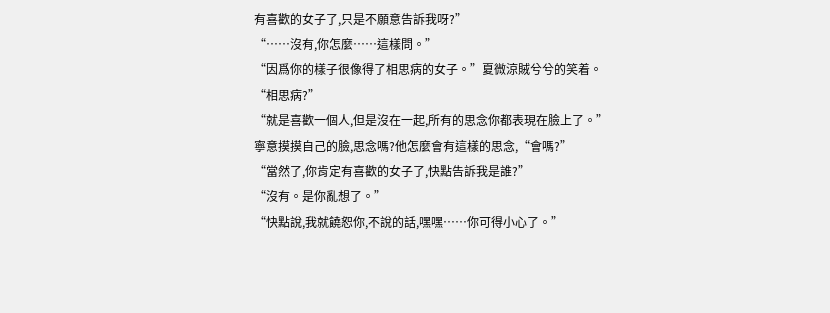有喜歡的女子了,只是不願意告訴我呀?”
“……沒有,你怎麼……這樣問。”
“因爲你的樣子很像得了相思病的女子。”夏微涼賊兮兮的笑着。
“相思病?”
“就是喜歡一個人,但是沒在一起,所有的思念你都表現在臉上了。”
寧意摸摸自己的臉,思念嗎?他怎麼會有這樣的思念,“會嗎?”
“當然了,你肯定有喜歡的女子了,快點告訴我是誰?”
“沒有。是你亂想了。”
“快點說,我就饒恕你,不說的話,嘿嘿……你可得小心了。”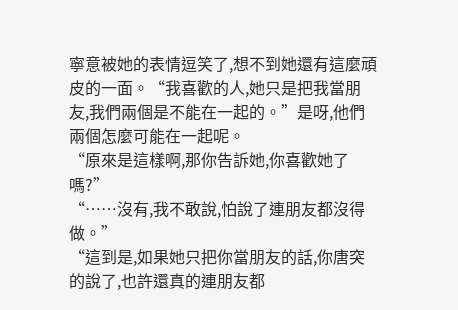寧意被她的表情逗笑了,想不到她還有這麼頑皮的一面。“我喜歡的人,她只是把我當朋友,我們兩個是不能在一起的。”是呀,他們兩個怎麼可能在一起呢。
“原來是這樣啊,那你告訴她,你喜歡她了嗎?”
“……沒有,我不敢說,怕說了連朋友都沒得做。”
“這到是,如果她只把你當朋友的話,你唐突的說了,也許還真的連朋友都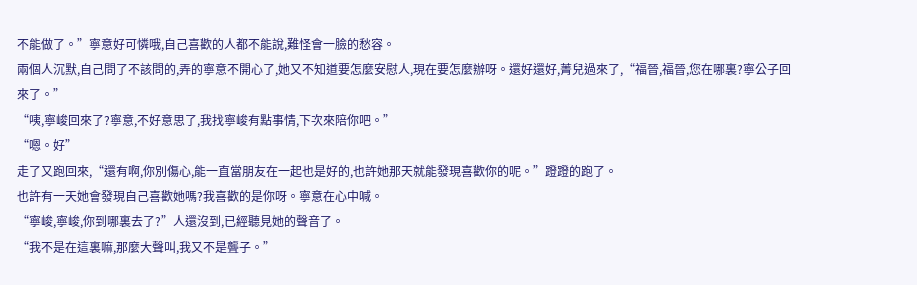不能做了。”寧意好可憐哦,自己喜歡的人都不能說,難怪會一臉的愁容。
兩個人沉默,自己問了不該問的,弄的寧意不開心了,她又不知道要怎麼安慰人,現在要怎麼辦呀。還好還好,菁兒過來了,“福晉,福晉,您在哪裏?寧公子回來了。”
“咦,寧峻回來了?寧意,不好意思了,我找寧峻有點事情,下次來陪你吧。”
“嗯。好”
走了又跑回來,“還有啊,你別傷心,能一直當朋友在一起也是好的,也許她那天就能發現喜歡你的呢。”蹬蹬的跑了。
也許有一天她會發現自己喜歡她嗎?我喜歡的是你呀。寧意在心中喊。
“寧峻,寧峻,你到哪裏去了?”人還沒到,已經聽見她的聲音了。
“我不是在這裏嘛,那麼大聲叫,我又不是聾子。”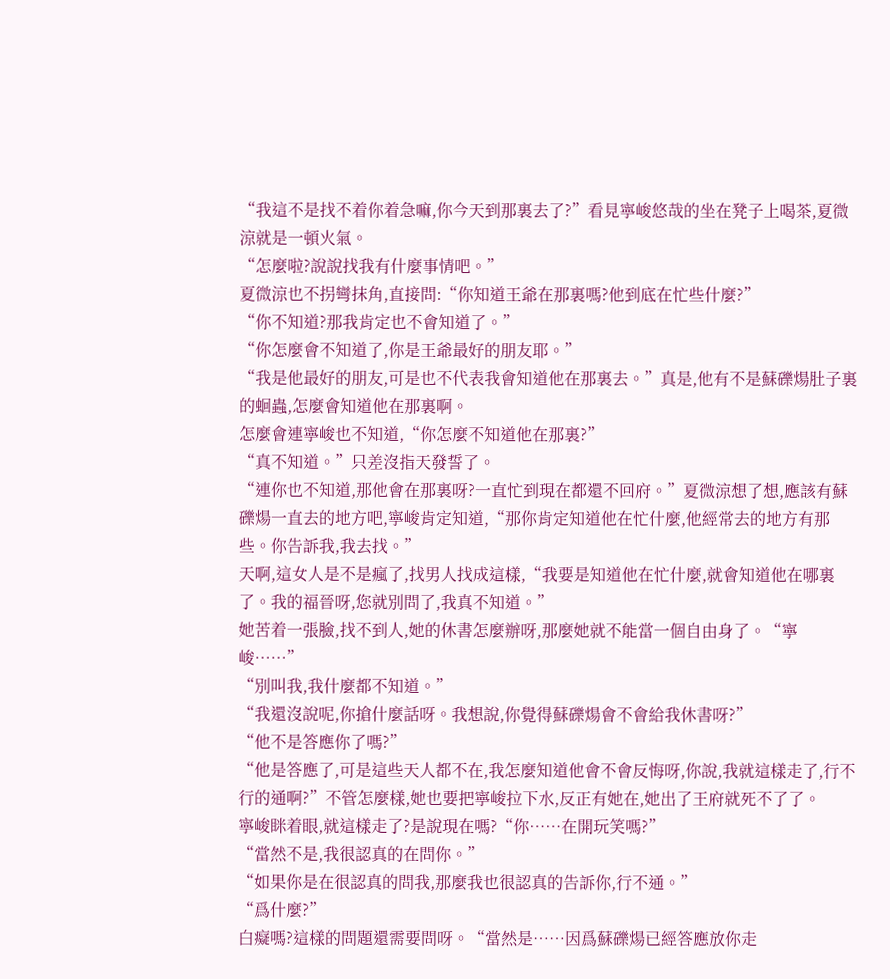“我這不是找不着你着急嘛,你今天到那裏去了?”看見寧峻悠哉的坐在凳子上喝茶,夏微涼就是一頓火氣。
“怎麼啦?說說找我有什麼事情吧。”
夏微涼也不拐彎抹角,直接問:“你知道王爺在那裏嗎?他到底在忙些什麼?”
“你不知道?那我肯定也不會知道了。”
“你怎麼會不知道了,你是王爺最好的朋友耶。”
“我是他最好的朋友,可是也不代表我會知道他在那裏去。”真是,他有不是蘇礫煬肚子裏的蛔蟲,怎麼會知道他在那裏啊。
怎麼會連寧峻也不知道,“你怎麼不知道他在那裏?”
“真不知道。”只差沒指天發誓了。
“連你也不知道,那他會在那裏呀?一直忙到現在都還不回府。”夏微涼想了想,應該有蘇礫煬一直去的地方吧,寧峻肯定知道,“那你肯定知道他在忙什麼,他經常去的地方有那些。你告訴我,我去找。”
天啊,這女人是不是瘋了,找男人找成這樣,“我要是知道他在忙什麼,就會知道他在哪裏了。我的福晉呀,您就別問了,我真不知道。”
她苦着一張臉,找不到人,她的休書怎麼辦呀,那麼她就不能當一個自由身了。“寧峻……”
“別叫我,我什麼都不知道。”
“我還沒說呢,你搶什麼話呀。我想說,你覺得蘇礫煬會不會給我休書呀?”
“他不是答應你了嗎?”
“他是答應了,可是這些天人都不在,我怎麼知道他會不會反悔呀,你說,我就這樣走了,行不行的通啊?”不管怎麼樣,她也要把寧峻拉下水,反正有她在,她出了王府就死不了了。
寧峻眯着眼,就這樣走了?是說現在嗎?“你……在開玩笑嗎?”
“當然不是,我很認真的在問你。”
“如果你是在很認真的問我,那麼我也很認真的告訴你,行不通。”
“爲什麼?”
白癡嗎?這樣的問題還需要問呀。“當然是……因爲蘇礫煬已經答應放你走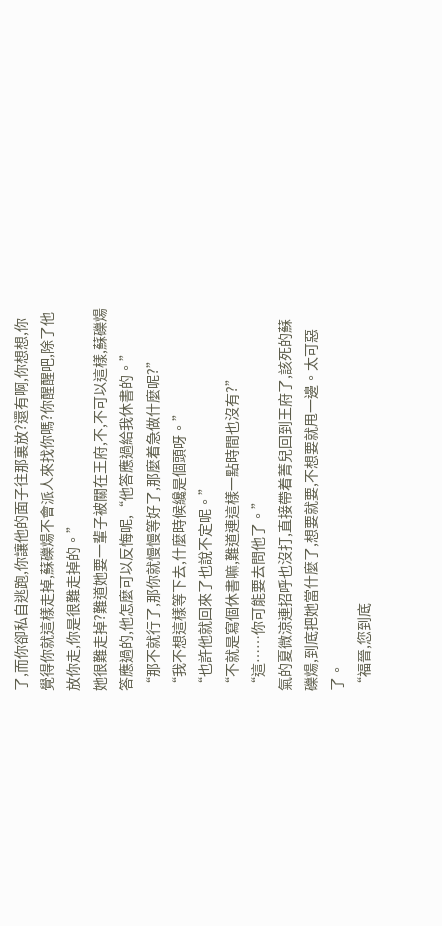了,而你卻私自逃跑,你讓他的面子往那裏放?還有啊,你想想,你覺得你就這樣走掉,蘇礫煬不會派人來找你嗎?你醒醒吧,除了他放你走,你是很難走掉的。”
她很難走掉?難道她要一輩子被關在王府,不,不可以這樣,蘇礫煬答應過的,他怎麼可以反悔呢,“他答應過給我休書的。”
“那不就行了,那你就慢慢等好了,那麼着急做什麼呢?”
“我不想這樣等下去,什麼時候纔是個頭呀。”
“也許他就回來了也說不定呢。”
“不就是寫個休書嘛,難道連這樣一點時間也沒有?”
“這……你可能要去問他了。”
氣的夏微涼連招呼也沒打,直接帶着菁兒回到王府了,該死的蘇礫煬,到底把她當什麼了,想要就要,不想要就甩一邊。太可惡了。
“福晉,您到底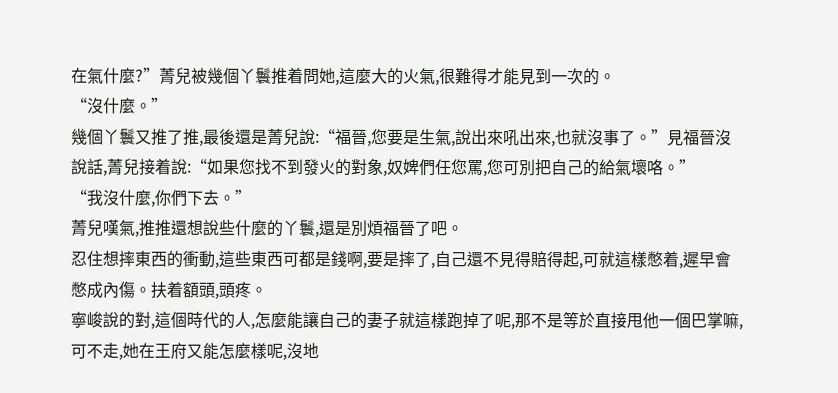在氣什麼?”菁兒被幾個丫鬟推着問她,這麼大的火氣,很難得才能見到一次的。
“沒什麼。”
幾個丫鬟又推了推,最後還是菁兒說:“福晉,您要是生氣,說出來吼出來,也就沒事了。”見福晉沒說話,菁兒接着說:“如果您找不到發火的對象,奴婢們任您罵,您可別把自己的給氣壞咯。”
“我沒什麼,你們下去。”
菁兒嘆氣,推推還想說些什麼的丫鬟,還是別煩福晉了吧。
忍住想摔東西的衝動,這些東西可都是錢啊,要是摔了,自己還不見得賠得起,可就這樣憋着,遲早會憋成內傷。扶着額頭,頭疼。
寧峻說的對,這個時代的人,怎麼能讓自己的妻子就這樣跑掉了呢,那不是等於直接甩他一個巴掌嘛,可不走,她在王府又能怎麼樣呢,沒地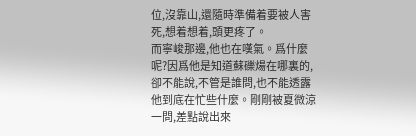位,沒靠山,還隨時準備着要被人害死,想着想着,頭更疼了。
而寧峻那邊,他也在嘆氣。爲什麼呢?因爲他是知道蘇礫煬在哪裏的,卻不能說,不管是誰問,也不能透露他到底在忙些什麼。剛剛被夏微涼一問,差點說出來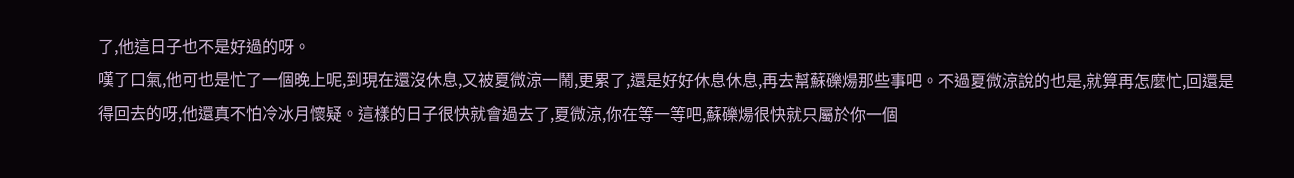了,他這日子也不是好過的呀。
嘆了口氣,他可也是忙了一個晚上呢,到現在還沒休息,又被夏微涼一鬧,更累了,還是好好休息休息,再去幫蘇礫煬那些事吧。不過夏微涼說的也是,就算再怎麼忙,回還是得回去的呀,他還真不怕冷冰月懷疑。這樣的日子很快就會過去了,夏微涼,你在等一等吧,蘇礫煬很快就只屬於你一個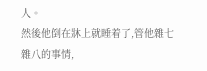人。
然後他倒在牀上就睡着了,管他雜七雜八的事情,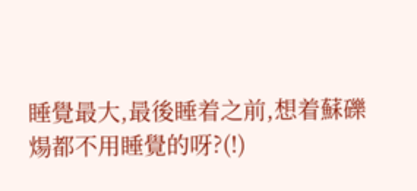睡覺最大,最後睡着之前,想着蘇礫煬都不用睡覺的呀?(!)